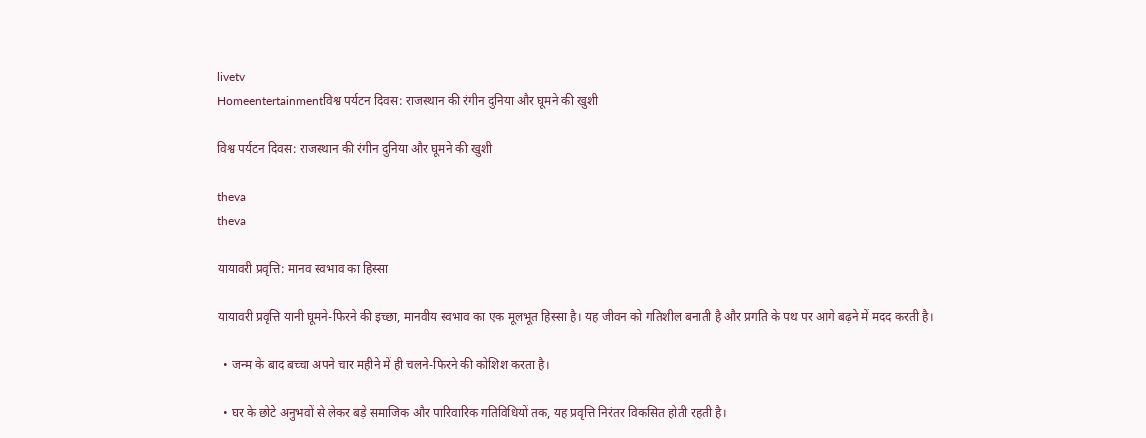livetv
Homeentertainmentविश्व पर्यटन दिवस: राजस्थान की रंगीन दुनिया और घूमने की खुशी

विश्व पर्यटन दिवस: राजस्थान की रंगीन दुनिया और घूमने की खुशी

theva
theva

यायावरी प्रवृत्ति: मानव स्वभाव का हिस्सा

यायावरी प्रवृत्ति यानी घूमने-फिरने की इच्छा, मानवीय स्वभाव का एक मूलभूत हिस्सा है। यह जीवन को गतिशील बनाती है और प्रगति के पथ पर आगे बढ़ने में मदद करती है।

  • जन्म के बाद बच्चा अपने चार महीने में ही चलने-फिरने की कोशिश करता है।

  • घर के छोटे अनुभवों से लेकर बड़े समाजिक और पारिवारिक गतिविधियों तक, यह प्रवृत्ति निरंतर विकसित होती रहती है।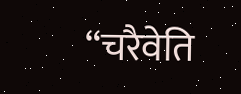“चरैवेति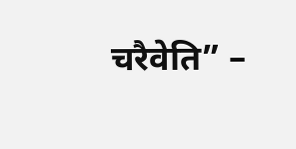चरैवेति” –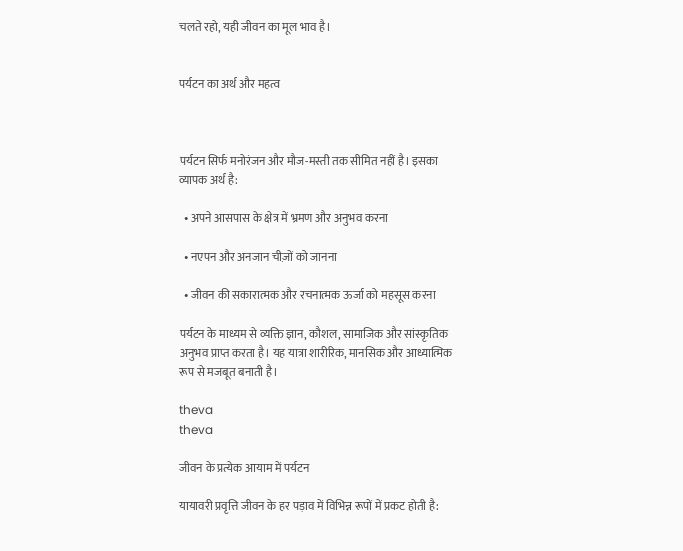चलते रहो, यही जीवन का मूल भाव है।


पर्यटन का अर्थ और महत्व



पर्यटन सिर्फ मनोरंजन और मौज-मस्ती तक सीमित नहीं है। इसका व्यापक अर्थ है:

  • अपने आसपास के क्षेत्र में भ्रमण और अनुभव करना

  • नएपन और अनजान चीज़ों को जानना

  • जीवन की सकारात्मक और रचनात्मक ऊर्जा को महसूस करना

पर्यटन के माध्यम से व्यक्ति ज्ञान, कौशल, सामाजिक और सांस्कृतिक अनुभव प्राप्त करता है। यह यात्रा शारीरिक, मानसिक और आध्यात्मिक रूप से मजबूत बनाती है।

theva
theva

जीवन के प्रत्येक आयाम में पर्यटन

यायावरी प्रवृत्ति जीवन के हर पड़ाव में विभिन्न रूपों में प्रकट होती है: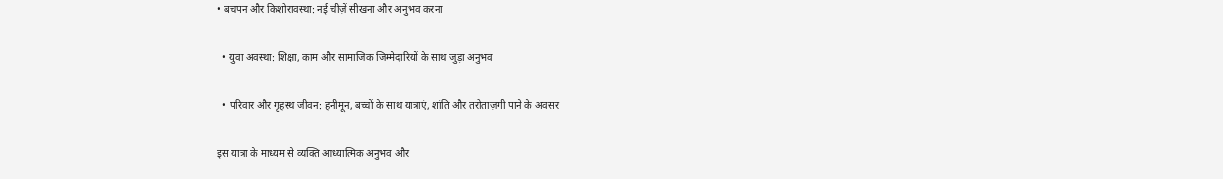• बचपन और किशोरावस्था: नई चीज़ें सीखना और अनुभव करना

  • युवा अवस्था: शिक्षा, काम और सामाजिक जिम्मेदारियों के साथ जुड़ा अनुभव

  • परिवार और गृहस्थ जीवन: हनीमून, बच्चों के साथ यात्राएं, शांति और तरोताज़गी पाने के अवसर

इस यात्रा के माध्यम से व्यक्ति आध्यात्मिक अनुभव और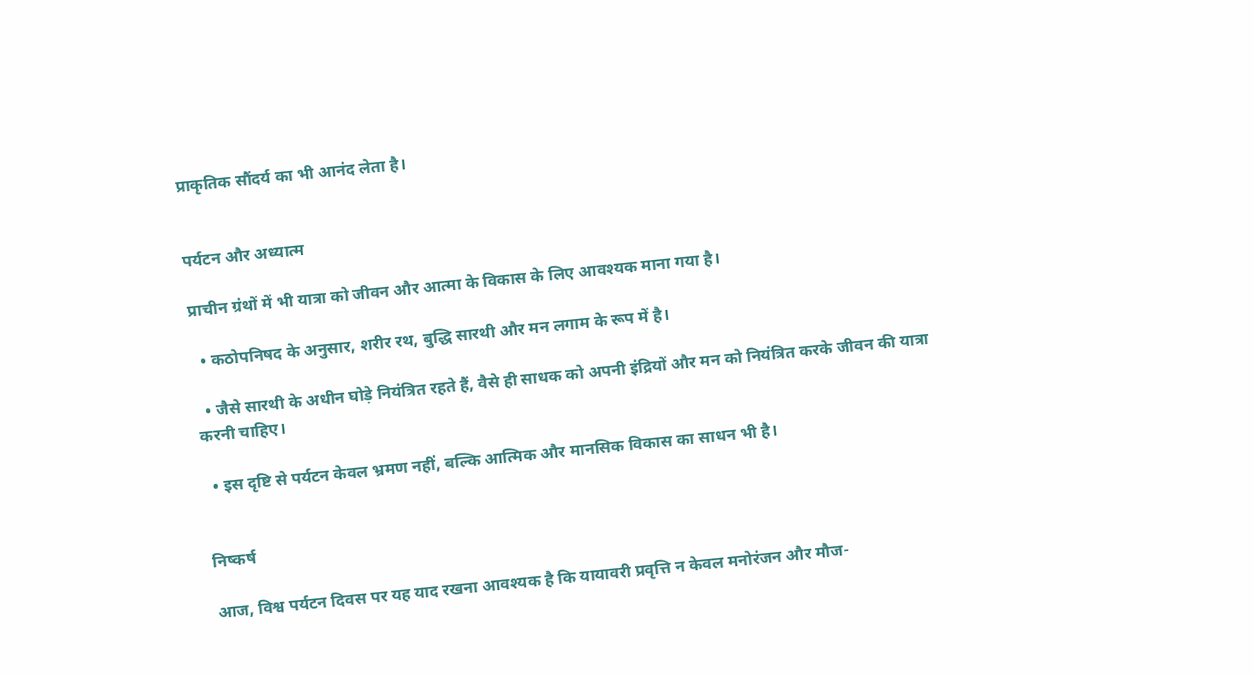प्राकृतिक सौंदर्य का भी आनंद लेता है।


पर्यटन और अध्यात्म

प्राचीन ग्रंथों में भी यात्रा को जीवन और आत्मा के विकास के लिए आवश्यक माना गया है।

  • कठोपनिषद के अनुसार, शरीर रथ, बुद्धि सारथी और मन लगाम के रूप में है।

  • जैसे सारथी के अधीन घोड़े नियंत्रित रहते हैं, वैसे ही साधक को अपनी इंद्रियों और मन को नियंत्रित करके जीवन की यात्रा करनी चाहिए।

  • इस दृष्टि से पर्यटन केवल भ्रमण नहीं, बल्कि आत्मिक और मानसिक विकास का साधन भी है।


निष्कर्ष

आज, विश्व पर्यटन दिवस पर यह याद रखना आवश्यक है कि यायावरी प्रवृत्ति न केवल मनोरंजन और मौज-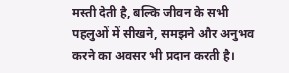मस्ती देती है, बल्कि जीवन के सभी पहलुओं में सीखने, समझने और अनुभव करने का अवसर भी प्रदान करती है।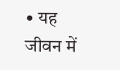• यह जीवन में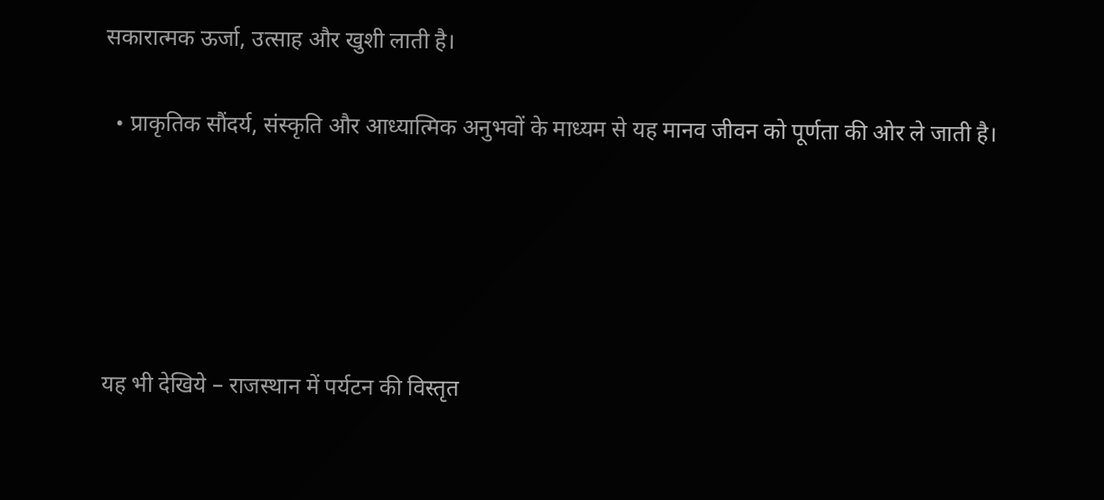सकारात्मक ऊर्जा, उत्साह और खुशी लाती है।

  • प्राकृतिक सौंदर्य, संस्कृति और आध्यात्मिक अनुभवों के माध्यम से यह मानव जीवन को पूर्णता की ओर ले जाती है।





यह भी देखिये – राजस्थान में पर्यटन की विस्तृत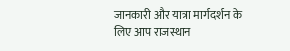जानकारी और यात्रा मार्गदर्शन के लिए आप राजस्थान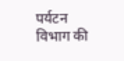पर्यटन विभाग की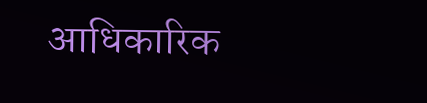आधिकारिक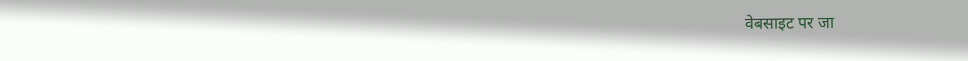वेबसाइट पर जा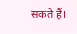सकते हैं।